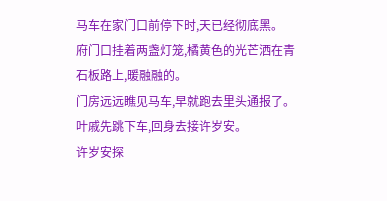马车在家门口前停下时,天已经彻底黑。
府门口挂着两盏灯笼,橘黄色的光芒洒在青石板路上,暖融融的。
门房远远瞧见马车,早就跑去里头通报了。
叶戚先跳下车,回身去接许岁安。
许岁安探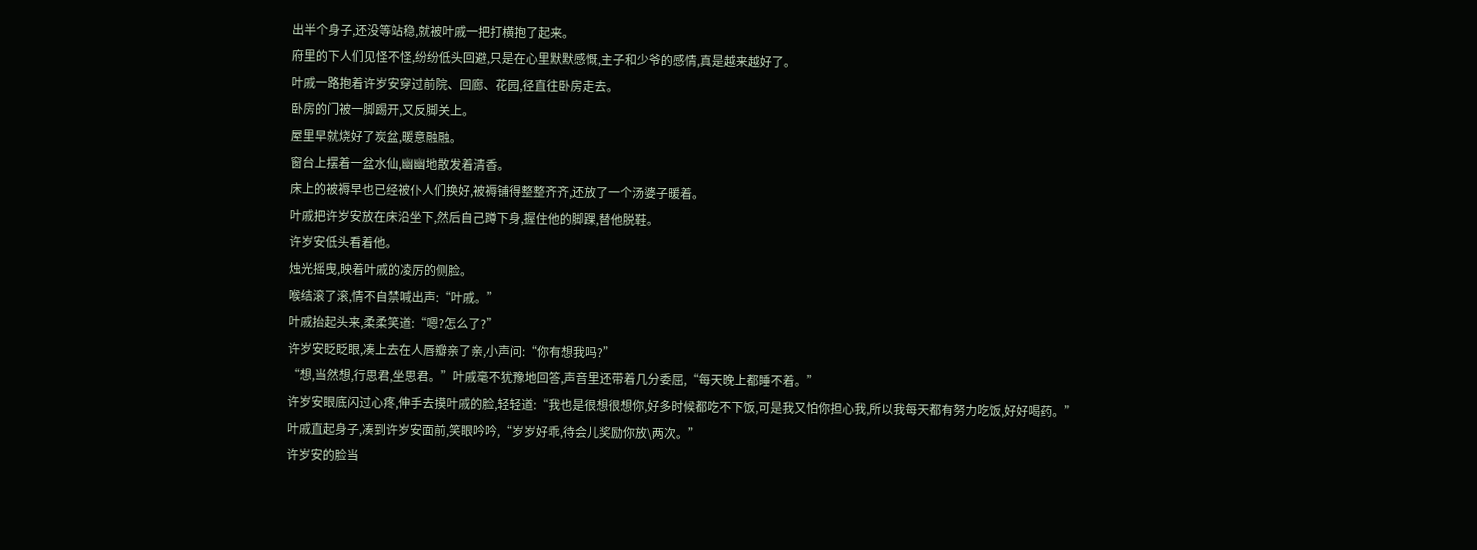出半个身子,还没等站稳,就被叶戚一把打横抱了起来。
府里的下人们见怪不怪,纷纷低头回避,只是在心里默默感慨,主子和少爷的感情,真是越来越好了。
叶戚一路抱着许岁安穿过前院、回廊、花园,径直往卧房走去。
卧房的门被一脚踢开,又反脚关上。
屋里早就烧好了炭盆,暖意融融。
窗台上摆着一盆水仙,幽幽地散发着清香。
床上的被褥早也已经被仆人们换好,被褥铺得整整齐齐,还放了一个汤婆子暖着。
叶戚把许岁安放在床沿坐下,然后自己蹲下身,握住他的脚踝,替他脱鞋。
许岁安低头看着他。
烛光摇曳,映着叶戚的凌厉的侧脸。
喉结滚了滚,情不自禁喊出声:“叶戚。”
叶戚抬起头来,柔柔笑道:“嗯?怎么了?”
许岁安眨眨眼,凑上去在人唇瓣亲了亲,小声问:“你有想我吗?”
“想,当然想,行思君,坐思君。”叶戚毫不犹豫地回答,声音里还带着几分委屈,“每天晚上都睡不着。”
许岁安眼底闪过心疼,伸手去摸叶戚的脸,轻轻道:“我也是很想很想你,好多时候都吃不下饭,可是我又怕你担心我,所以我每天都有努力吃饭,好好喝药。”
叶戚直起身子,凑到许岁安面前,笑眼吟吟,“岁岁好乖,待会儿奖励你放\两次。”
许岁安的脸当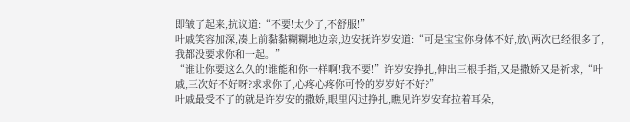即皱了起来,抗议道:“不要!太少了,不舒服!”
叶戚笑容加深,凑上前黏黏糊糊地边亲,边安抚许岁安道:“可是宝宝你身体不好,放\两次已经很多了,我都没要求你和一起。”
“谁让你要这么久的!谁能和你一样啊!我不要!”许岁安挣扎,伸出三根手指,又是撒娇又是祈求,“叶戚,三次好不好呀?求求你了,心疼心疼你可怜的岁岁好不好?”
叶戚最受不了的就是许岁安的撒娇,眼里闪过挣扎,瞧见许岁安耷拉着耳朵,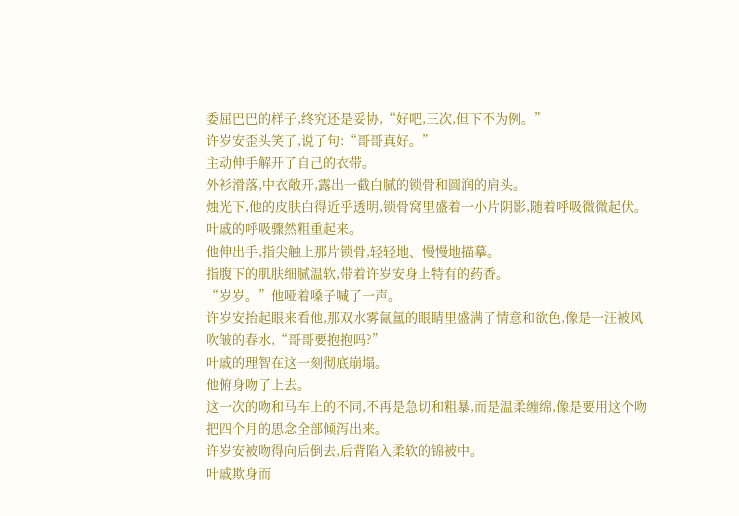委屈巴巴的样子,终究还是妥协,“好吧,三次,但下不为例。”
许岁安歪头笑了,说了句:“哥哥真好。”
主动伸手解开了自己的衣带。
外衫滑落,中衣敞开,露出一截白腻的锁骨和圆润的肩头。
烛光下,他的皮肤白得近乎透明,锁骨窝里盛着一小片阴影,随着呼吸微微起伏。
叶戚的呼吸骤然粗重起来。
他伸出手,指尖触上那片锁骨,轻轻地、慢慢地描摹。
指腹下的肌肤细腻温软,带着许岁安身上特有的药香。
“岁岁。”他哑着嗓子喊了一声。
许岁安抬起眼来看他,那双水雾氤氲的眼睛里盛满了情意和欲色,像是一汪被风吹皱的春水,“哥哥要抱抱吗?”
叶戚的理智在这一刻彻底崩塌。
他俯身吻了上去。
这一次的吻和马车上的不同,不再是急切和粗暴,而是温柔缠绵,像是要用这个吻把四个月的思念全部倾泻出来。
许岁安被吻得向后倒去,后背陷入柔软的锦被中。
叶戚欺身而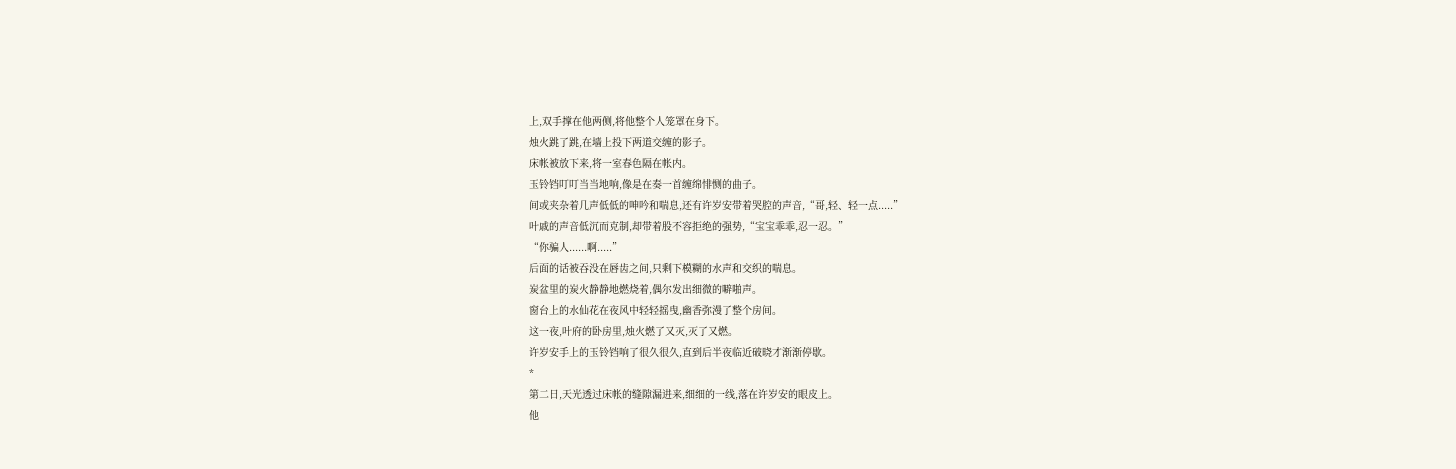上,双手撑在他两侧,将他整个人笼罩在身下。
烛火跳了跳,在墙上投下两道交缠的影子。
床帐被放下来,将一室春色隔在帐内。
玉铃铛叮叮当当地响,像是在奏一首缠绵悱恻的曲子。
间或夹杂着几声低低的呻吟和喘息,还有许岁安带着哭腔的声音,“哥,轻、轻一点.....”
叶戚的声音低沉而克制,却带着股不容拒绝的强势,“宝宝乖乖,忍一忍。”
“你骗人......啊.....”
后面的话被吞没在唇齿之间,只剩下模糊的水声和交织的喘息。
炭盆里的炭火静静地燃烧着,偶尔发出细微的噼啪声。
窗台上的水仙花在夜风中轻轻摇曳,幽香弥漫了整个房间。
这一夜,叶府的卧房里,烛火燃了又灭,灭了又燃。
许岁安手上的玉铃铛响了很久很久,直到后半夜临近破晓才渐渐停歇。
*
第二日,天光透过床帐的缝隙漏进来,细细的一线,落在许岁安的眼皮上。
他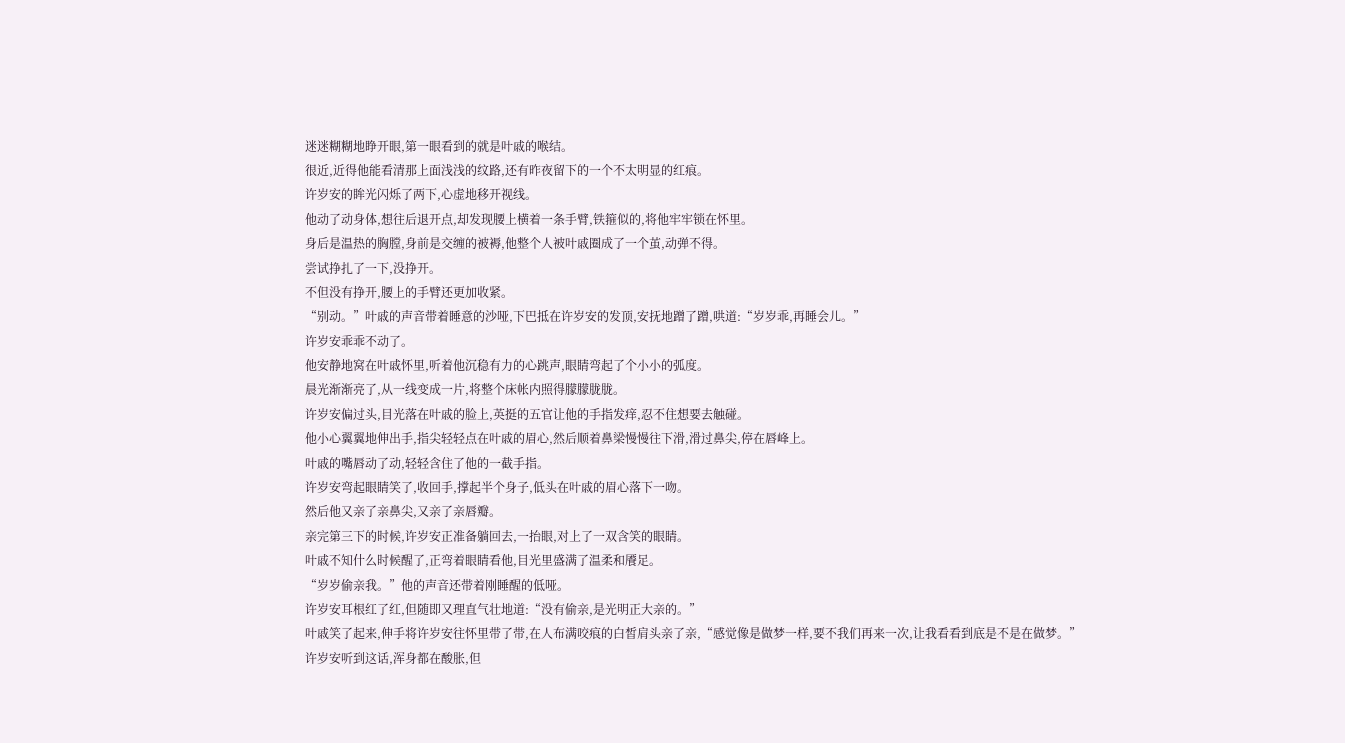迷迷糊糊地睁开眼,第一眼看到的就是叶戚的喉结。
很近,近得他能看清那上面浅浅的纹路,还有昨夜留下的一个不太明显的红痕。
许岁安的眸光闪烁了两下,心虚地移开视线。
他动了动身体,想往后退开点,却发现腰上横着一条手臂,铁箍似的,将他牢牢锁在怀里。
身后是温热的胸膛,身前是交缠的被褥,他整个人被叶戚圈成了一个茧,动弹不得。
尝试挣扎了一下,没挣开。
不但没有挣开,腰上的手臂还更加收紧。
“别动。”叶戚的声音带着睡意的沙哑,下巴抵在许岁安的发顶,安抚地蹭了蹭,哄道:“岁岁乖,再睡会儿。”
许岁安乖乖不动了。
他安静地窝在叶戚怀里,听着他沉稳有力的心跳声,眼睛弯起了个小小的弧度。
晨光渐渐亮了,从一线变成一片,将整个床帐内照得朦朦胧胧。
许岁安偏过头,目光落在叶戚的脸上,英挺的五官让他的手指发痒,忍不住想要去触碰。
他小心翼翼地伸出手,指尖轻轻点在叶戚的眉心,然后顺着鼻梁慢慢往下滑,滑过鼻尖,停在唇峰上。
叶戚的嘴唇动了动,轻轻含住了他的一截手指。
许岁安弯起眼睛笑了,收回手,撑起半个身子,低头在叶戚的眉心落下一吻。
然后他又亲了亲鼻尖,又亲了亲唇瓣。
亲完第三下的时候,许岁安正准备躺回去,一抬眼,对上了一双含笑的眼睛。
叶戚不知什么时候醒了,正弯着眼睛看他,目光里盛满了温柔和餍足。
“岁岁偷亲我。”他的声音还带着刚睡醒的低哑。
许岁安耳根红了红,但随即又理直气壮地道:“没有偷亲,是光明正大亲的。”
叶戚笑了起来,伸手将许岁安往怀里带了带,在人布满咬痕的白皙肩头亲了亲,“感觉像是做梦一样,要不我们再来一次,让我看看到底是不是在做梦。”
许岁安听到这话,浑身都在酸胀,但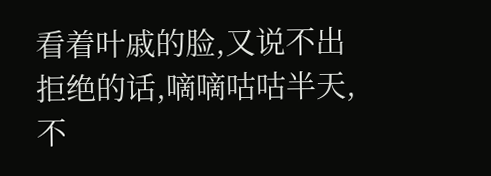看着叶戚的脸,又说不出拒绝的话,嘀嘀咕咕半天,不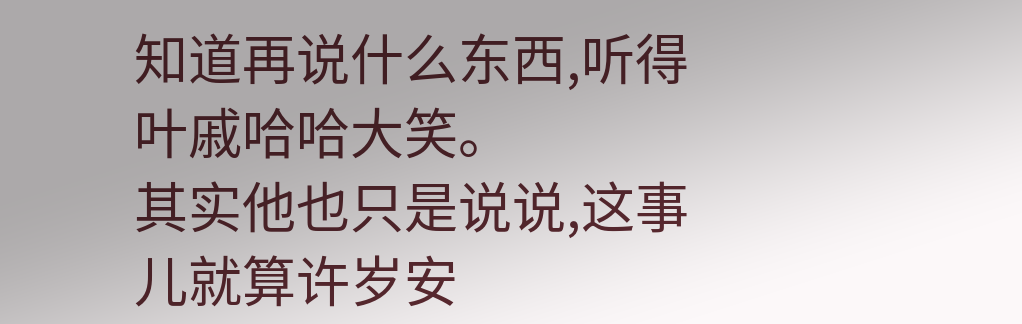知道再说什么东西,听得叶戚哈哈大笑。
其实他也只是说说,这事儿就算许岁安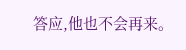答应,他也不会再来。